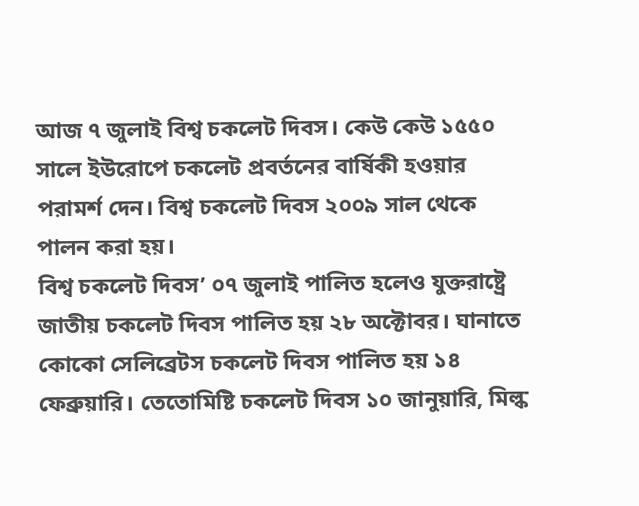আজ ৭ জুলাই বিশ্ব চকলেট দিবস। কেউ কেউ ১৫৫০ সালে ইউরোপে চকলেট প্রবর্তনের বার্ষিকী হওয়ার পরামর্শ দেন। বিশ্ব চকলেট দিবস ২০০৯ সাল থেকে পালন করা হয়।
বিশ্ব চকলেট দিবস’ ০৭ জুলাই পালিত হলেও যুক্তরাষ্ট্রে জাতীয় চকলেট দিবস পালিত হয় ২৮ অক্টোবর। ঘানাতে কোকো সেলিব্রেটস চকলেট দিবস পালিত হয় ১৪ ফেব্রুয়ারি। তেতোমিষ্টি চকলেট দিবস ১০ জানুয়ারি, মিল্ক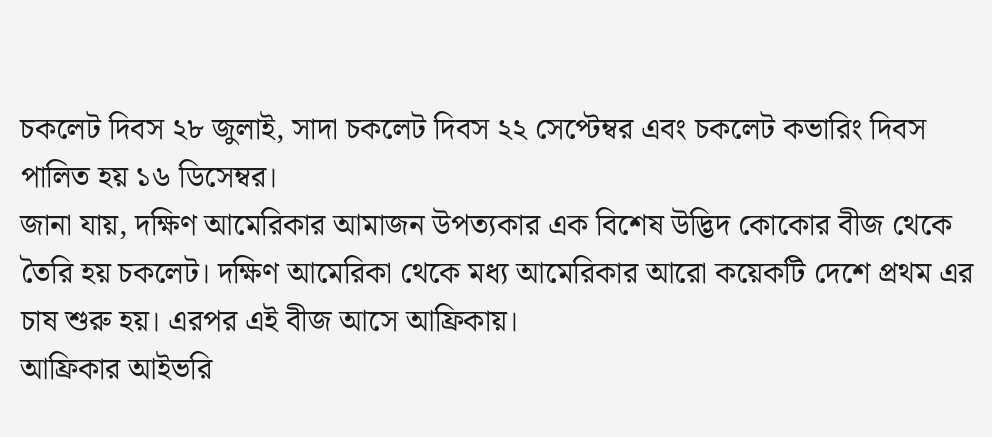চকলেট দিবস ২৮ জুলাই, সাদা চকলেট দিবস ২২ সেপ্টেম্বর এবং চকলেট কভারিং দিবস পালিত হয় ১৬ ডিসেম্বর।
জানা যায়, দক্ষিণ আমেরিকার আমাজন উপত্যকার এক বিশেষ উদ্ভিদ কোকোর বীজ থেকে তৈরি হয় চকলেট। দক্ষিণ আমেরিকা থেকে মধ্য আমেরিকার আরো কয়েকটি দেশে প্রথম এর চাষ শুরু হয়। এরপর এই বীজ আসে আফ্রিকায়।
আফ্রিকার আইভরি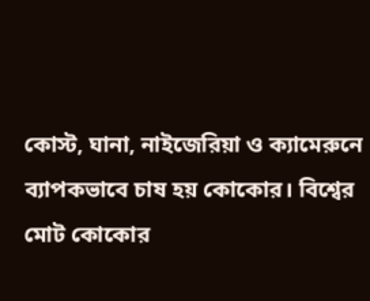কোস্ট, ঘানা, নাইজেরিয়া ও ক্যামেরুনে ব্যাপকভাবে চাষ হয় কোকোর। বিশ্বের মোট কোকোর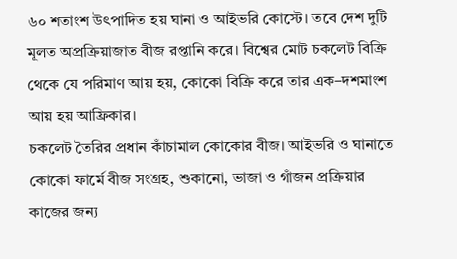৬০ শতাংশ উৎপাদিত হয় ঘানা ও আইভরি কোস্টে। তবে দেশ দুটি মূলত অপ্রক্রিয়াজাত বীজ রপ্তানি করে। বিশ্বের মোট চকলেট বিক্রি থেকে যে পরিমাণ আয় হয়, কোকো বিক্রি করে তার এক–দশমাংশ আয় হয় আফ্রিকার।
চকলেট তৈরির প্রধান কাঁচামাল কোকোর বীজ। আইভরি ও ঘানাতে কোকো ফার্মে বীজ সংগ্রহ, শুকানো, ভাজা ও গাঁজন প্রক্রিয়ার কাজের জন্য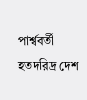পার্শ্ববর্তী হতদরিদ্র দেশ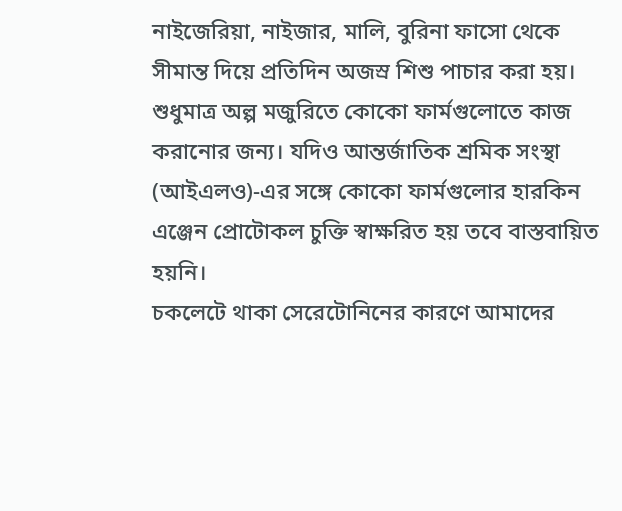নাইজেরিয়া, নাইজার, মালি, বুরিনা ফাসো থেকে সীমান্ত দিয়ে প্রতিদিন অজস্র শিশু পাচার করা হয়। শুধুমাত্র অল্প মজুরিতে কোকো ফার্মগুলোতে কাজ করানোর জন্য। যদিও আন্তর্জাতিক শ্রমিক সংস্থা (আইএলও)-এর সঙ্গে কোকো ফার্মগুলোর হারকিন এঞ্জেন প্রোটোকল চুক্তি স্বাক্ষরিত হয় তবে বাস্তবায়িত হয়নি।
চকলেটে থাকা সেরেটোনিনের কারণে আমাদের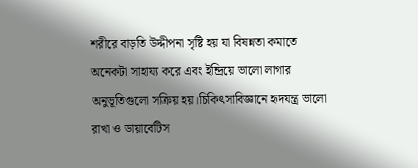শরীরে বাড়তি উদ্দীপনা সৃষ্টি হয় যা বিষন্নতা কমাতে অনেকটা সাহায্য করে এবং ইন্দ্রিয়ে ভালো লাগার অনুভূতিগুলো সক্রিয় হয়।চিকিৎসাবিজ্ঞানে হৃদযন্ত্র ভালো রাখা ও ডায়াবেটিস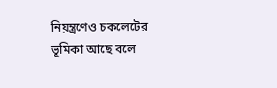নিয়ন্ত্রণেও চকলেটের ভূমিকা আছে বলে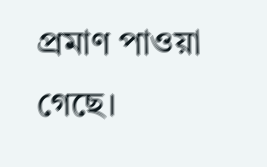প্রমাণ পাওয়া গেছে।